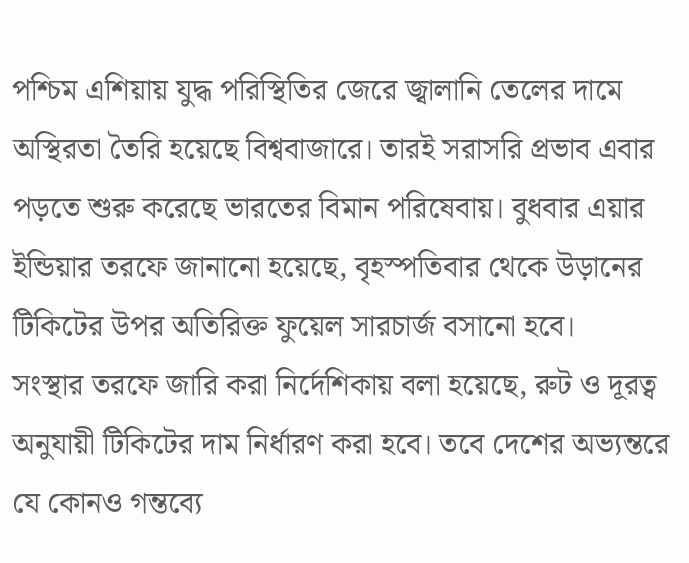পশ্চিম এশিয়ায় যুদ্ধ পরিস্থিতির জেরে জ্বালানি তেলের দামে অস্থিরতা তৈরি হয়েছে বিশ্ববাজারে। তারই সরাসরি প্রভাব এবার পড়তে শুরু করেছে ভারতের বিমান পরিষেবায়। বুধবার এয়ার ইন্ডিয়ার তরফে জানানো হয়েছে, বৃহস্পতিবার থেকে উড়ানের টিকিটের উপর অতিরিক্ত ফুয়েল সারচার্জ বসানো হবে।
সংস্থার তরফে জারি করা নির্দেশিকায় বলা হয়েছে, রুট ও দূরত্ব অনুযায়ী টিকিটের দাম নির্ধারণ করা হবে। তবে দেশের অভ্যন্তরে যে কোনও গন্তব্যে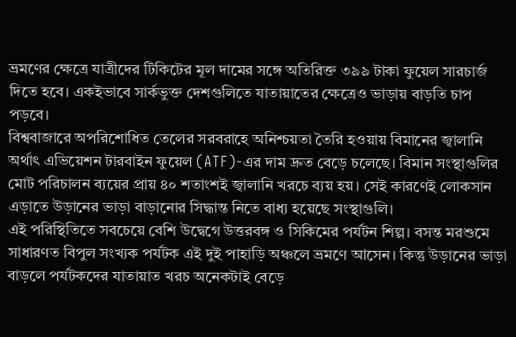ভ্রমণের ক্ষেত্রে যাত্রীদের টিকিটের মূল দামের সঙ্গে অতিরিক্ত ৩৯৯ টাকা ফুয়েল সারচার্জ দিতে হবে। একইভাবে সার্কভুক্ত দেশগুলিতে যাতায়াতের ক্ষেত্রেও ভাড়ায় বাড়তি চাপ পড়বে।
বিশ্ববাজারে অপরিশোধিত তেলের সরবরাহে অনিশ্চয়তা তৈরি হওয়ায় বিমানের জ্বালানি অর্থাৎ এভিয়েশন টারবাইন ফুয়েল (ATF)-এর দাম দ্রুত বেড়ে চলেছে। বিমান সংস্থাগুলির মোট পরিচালন ব্যয়ের প্রায় ৪০ শতাংশই জ্বালানি খরচে ব্যয় হয়। সেই কারণেই লোকসান এড়াতে উড়ানের ভাড়া বাড়ানোর সিদ্ধান্ত নিতে বাধ্য হয়েছে সংস্থাগুলি।
এই পরিস্থিতিতে সবচেয়ে বেশি উদ্বেগে উত্তরবঙ্গ ও সিকিমের পর্যটন শিল্প। বসন্ত মরশুমে সাধারণত বিপুল সংখ্যক পর্যটক এই দুই পাহাড়ি অঞ্চলে ভ্রমণে আসেন। কিন্তু উড়ানের ভাড়া বাড়লে পর্যটকদের যাতায়াত খরচ অনেকটাই বেড়ে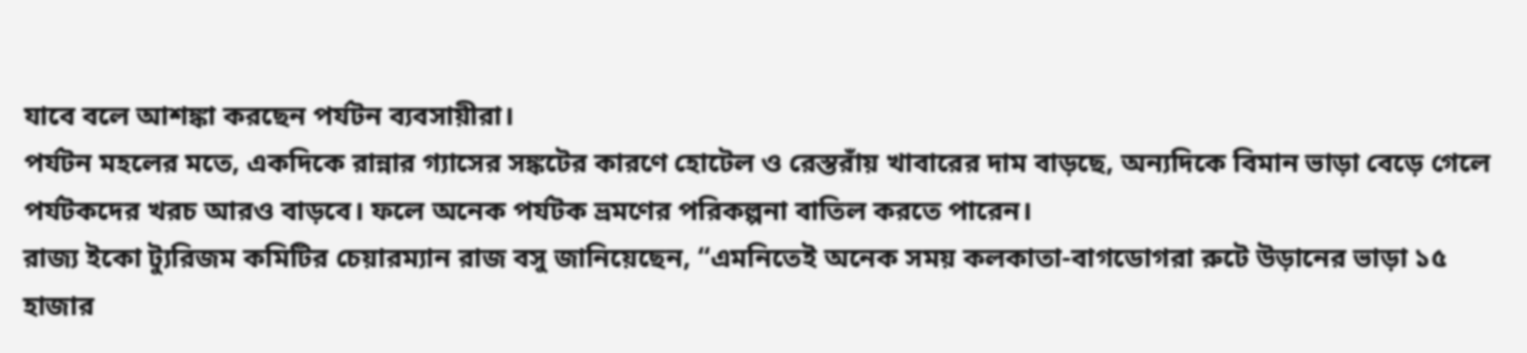যাবে বলে আশঙ্কা করছেন পর্যটন ব্যবসায়ীরা।
পর্যটন মহলের মতে, একদিকে রান্নার গ্যাসের সঙ্কটের কারণে হোটেল ও রেস্তরাঁয় খাবারের দাম বাড়ছে, অন্যদিকে বিমান ভাড়া বেড়ে গেলে পর্যটকদের খরচ আরও বাড়বে। ফলে অনেক পর্যটক ভ্রমণের পরিকল্পনা বাতিল করতে পারেন।
রাজ্য ইকো ট্যুরিজম কমিটির চেয়ারম্যান রাজ বসু জানিয়েছেন, “এমনিতেই অনেক সময় কলকাতা-বাগডোগরা রুটে উড়ানের ভাড়া ১৫ হাজার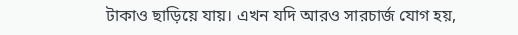টাকাও ছাড়িয়ে যায়। এখন যদি আরও সারচার্জ যোগ হয়,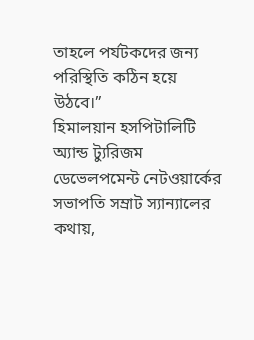তাহলে পর্যটকদের জন্য পরিস্থিতি কঠিন হয়ে উঠবে।”
হিমালয়ান হসপিটালিটি অ্যান্ড ট্যুরিজম ডেভেলপমেন্ট নেটওয়ার্কের সভাপতি সম্রাট স্যান্যালের কথায়,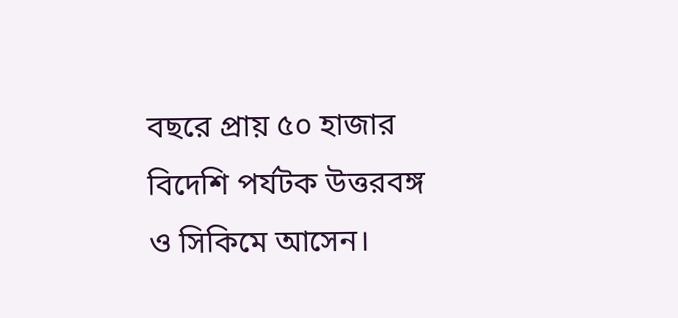বছরে প্রায় ৫০ হাজার বিদেশি পর্যটক উত্তরবঙ্গ ও সিকিমে আসেন।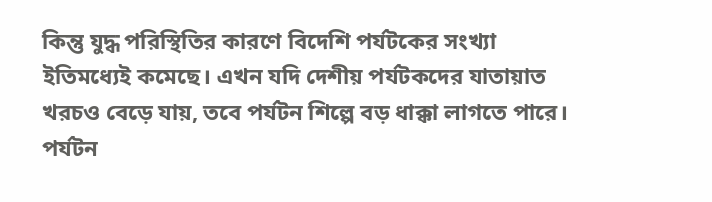কিন্তু যুদ্ধ পরিস্থিতির কারণে বিদেশি পর্যটকের সংখ্যা ইতিমধ্যেই কমেছে। এখন যদি দেশীয় পর্যটকদের যাতায়াত খরচও বেড়ে যায়, তবে পর্যটন শিল্পে বড় ধাক্কা লাগতে পারে।
পর্যটন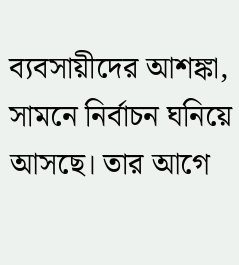ব্যবসায়ীদের আশঙ্কা, সামনে নির্বাচন ঘনিয়ে আসছে। তার আগে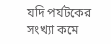যদি পর্যটকের সংখ্যা কমে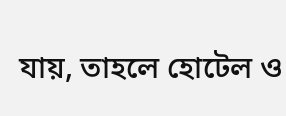যায়, তাহলে হোটেল ও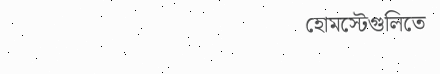হোমস্টেগুলিতে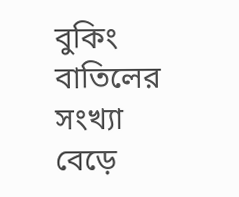বুকিং বাতিলের সংখ্যা বেড়ে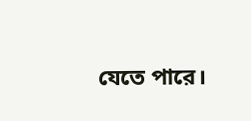যেতে পারে।